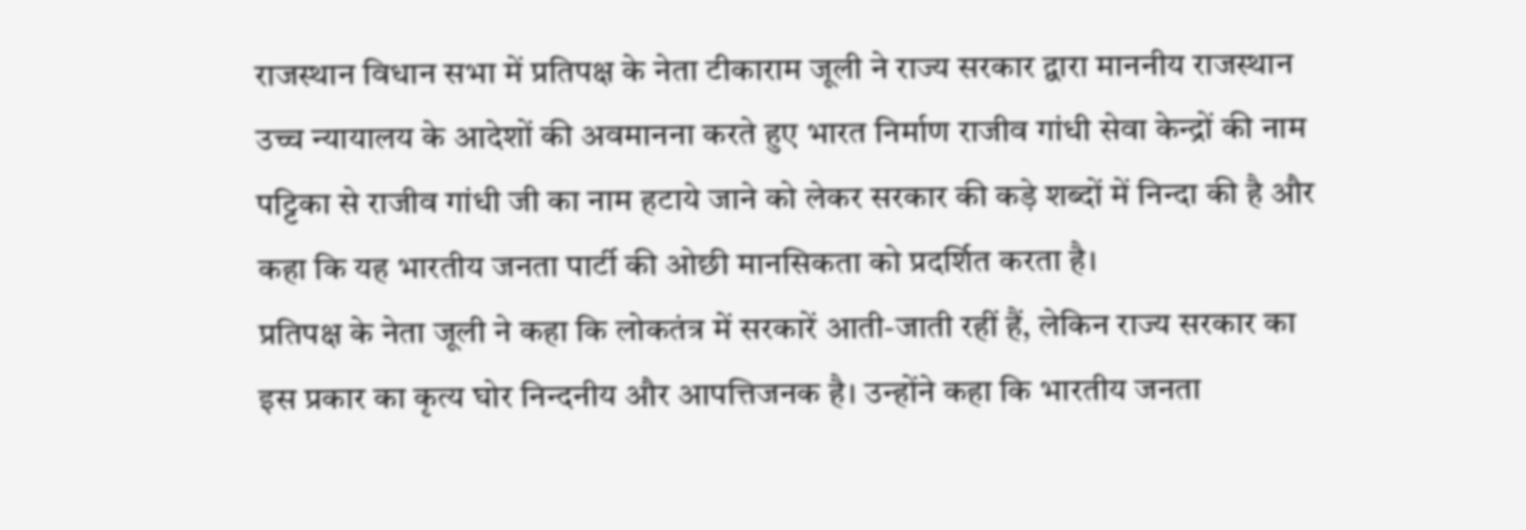राजस्थान विधान सभा में प्रतिपक्ष के नेता टीकाराम जूली ने राज्य सरकार द्वारा माननीय राजस्थान उच्च न्यायालय के आदेशों की अवमानना करते हुए भारत निर्माण राजीव गांधी सेवा केन्द्रों की नाम पट्टिका से राजीव गांधी जी का नाम हटाये जाने को लेकर सरकार की कड़े शब्दों में निन्दा की है और कहा कि यह भारतीय जनता पार्टी की ओछी मानसिकता को प्रदर्शित करता है।
प्रतिपक्ष के नेता जूली ने कहा कि लोकतंत्र में सरकारें आती-जाती रहीं हैं, लेकिन राज्य सरकार का इस प्रकार का कृत्य घोर निन्दनीय और आपत्तिजनक है। उन्होंने कहा कि भारतीय जनता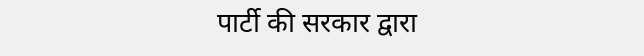पार्टी की सरकार द्वारा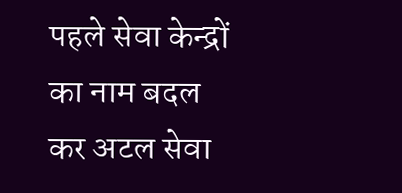पहले सेवा केन्द्रों का नाम बदल कर अटल सेवा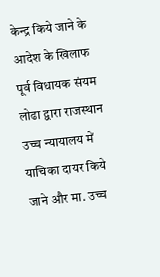केन्द्र किये जाने के आदेश के खिलाफ पूर्व विधायक संयम लोढा द्वारा राजस्थान उच्च न्यायालय में याचिका दायर किये जाने और मा. उच्च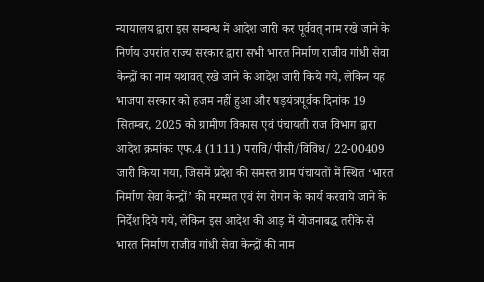न्यायालय द्वारा इस सम्बन्ध में आदेश जारी कर पूर्ववत् नाम रखे जाने के निर्णय उपरांत राज्य सरकार द्वारा सभी भारत निर्माण राजीव गांधी सेवा केन्द्रों का नाम यथावत् रखे जाने के आदेश जारी किये गये, लेकिन यह भाजपा सरकार को हजम नहीं हुआ और षड़यंत्रपूर्वक दिनांक 19 सितम्बर, 2025 को ग्रामीण विकास एवं पंचायती राज विभाग द्वारा आदेश क्रमांकः एफ.4 (1111) परावि/पीसी/विविध/ 22-00409 जारी किया गया, जिसमें प्रदेश की समस्त ग्राम पंचायतों में स्थित ‘भारत निर्माण सेवा केन्द्रों’ की मरम्मत एवं रंग रोगन के कार्य करवाये जाने के निर्देश दिये गये, लेकिन इस आदेश की आड़ में योजनाबद्ध तरीके से भारत निर्माण राजीव गांधी सेवा केन्द्रों की नाम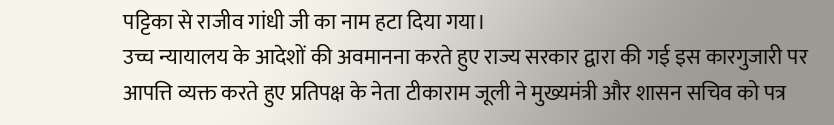पट्टिका से राजीव गांधी जी का नाम हटा दिया गया।
उच्च न्यायालय के आदेशों की अवमानना करते हुए राज्य सरकार द्वारा की गई इस कारगुजारी पर आपत्ति व्यक्त करते हुए प्रतिपक्ष के नेता टीकाराम जूली ने मुख्यमंत्री और शासन सचिव को पत्र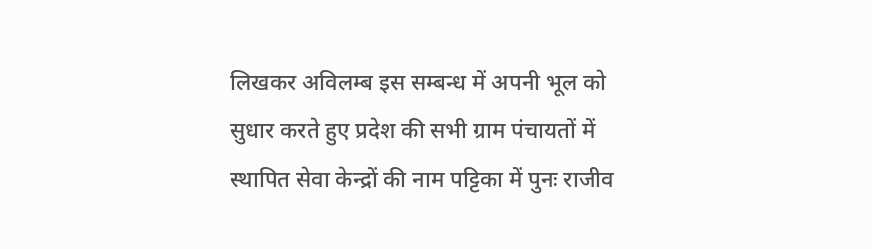लिखकर अविलम्ब इस सम्बन्ध में अपनी भूल को सुधार करते हुए प्रदेश की सभी ग्राम पंचायतों में स्थापित सेवा केन्द्रों की नाम पट्टिका में पुनः राजीव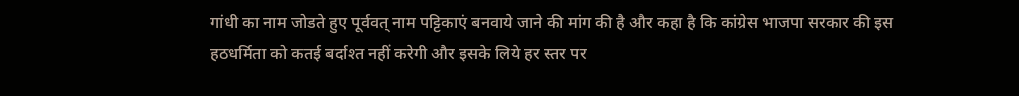गांधी का नाम जोडते हुए पूर्ववत् नाम पट्टिकाएं बनवाये जाने की मांग की है और कहा है कि कांग्रेस भाजपा सरकार की इस हठधर्मिता को कतई बर्दाश्त नहीं करेगी और इसके लिये हर स्तर पर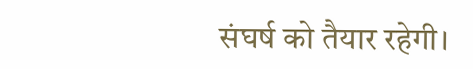संघर्ष को तैयार रहेगी।